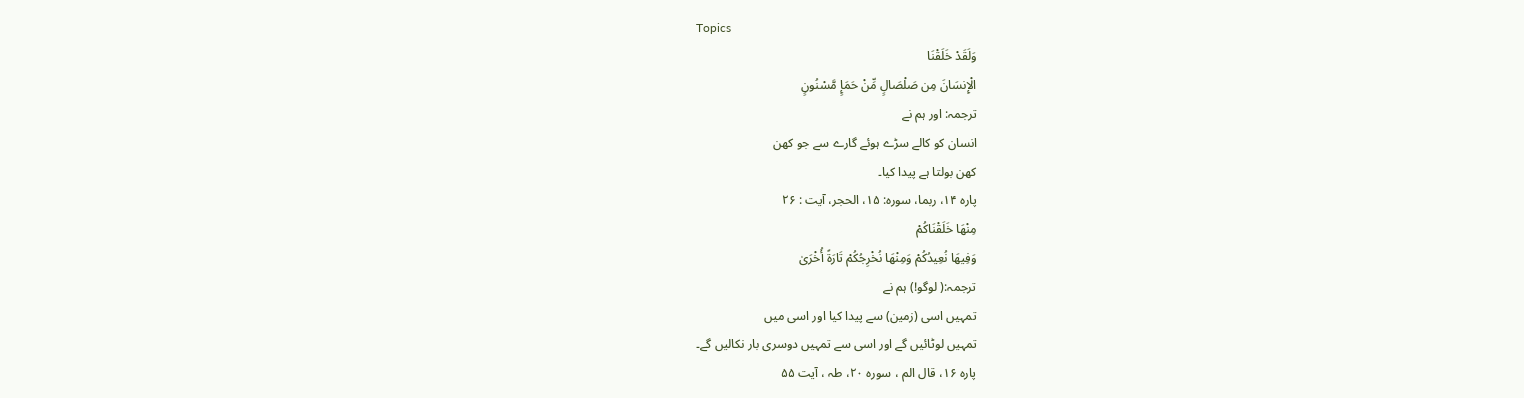Topics
وَلَقَدْ خَلَقْنَا
الْإِنسَانَ مِن صَلْصَالٍ مِّنْ حَمَإٍ مَّسْنُونٍ
ترجمہ: اور ہم نے
انسان کو کالے سڑے ہوئے گارے سے جو کھن
کھن بولتا ہے پیدا کیا۔
پارہ ۱۴، ربما، سورہ: ۱۵، الحجر، آیت : ۲۶
مِنْهَا خَلَقْنَاكُمْ
وَفِيهَا نُعِيدُكُمْ وَمِنْهَا نُخْرِجُكُمْ تَارَةً أُخْرَىٰ
ترجمہ:( لوگو!) ہم نے
تمہیں اسی (زمین) سے پیدا کیا اور اسی میں
تمہیں لوٹائیں گے اور اسی سے تمہیں دوسری بار نکالیں گے۔
پارہ ۱۶، قال الم ، سورہ ۲۰، طہ ، آیت ۵۵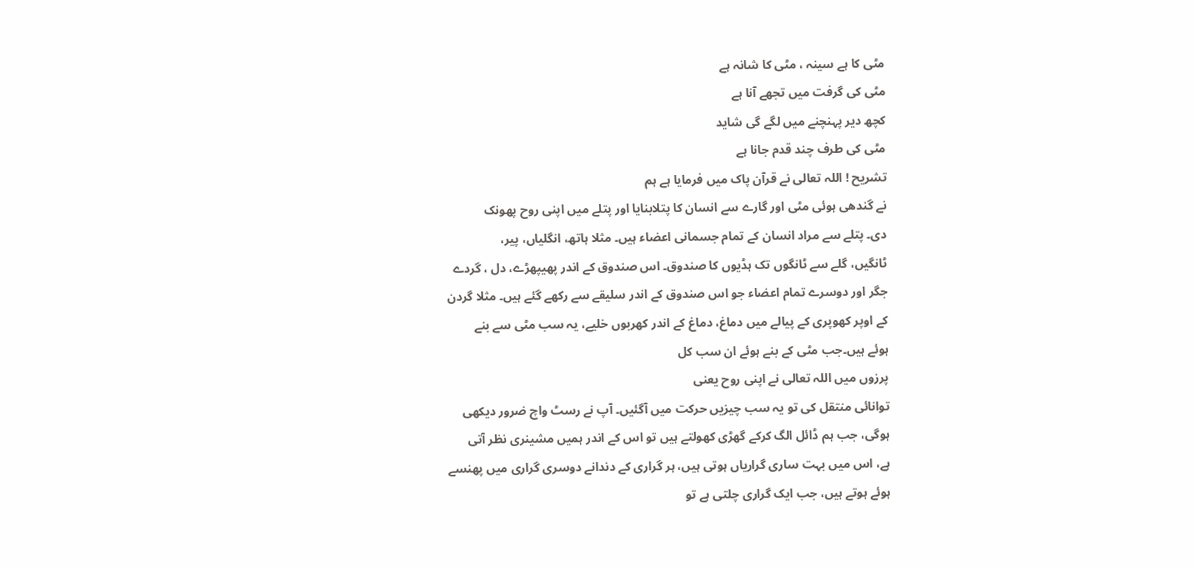مٹی کا ہے سینہ ، مٹی کا شانہ ہے
مٹی کی گرفت میں تجھے آنا ہے
کچھ دیر پہنچنے میں لگے گی شاید
مٹی کی طرف چند قدم جانا ہے
تشریح ! اللہ تعالی نے قرآن پاک میں فرمایا ہے ہم
نے گندھی ہوئی مٹی اور گارے سے انسان کا پتلابنایا اور پتلے میں اپنی روح پھونک
دی۔ پتلے سے مراد انسان کے تمام جسمانی اعضاء ہیں۔ مثلا ہاتھ، انگلیاں، پیر،
ٹانگیں، گلے سے ٹانگوں تک ہڈیوں کا صندوق۔ اس صندوق کے اندر پھیپھڑے، دل ، گردے
جگر اور دوسرے تمام اعضاء جو اس صندوق کے اندر سلیقے سے رکھے گئے ہیں۔ مثلا گردن
کے اوپر کھوپری کے پیالے میں دماغ، دماغ کے اندر کھربوں خلیے، یہ سب مٹی سے بنے
ہوئے ہیں۔جب مٹی کے بنے ہوئے ان سب کل
پرزوں میں اللہ تعالی نے اپنی روح یعنی
توانائی منتقل کی تو یہ سب چیزیں حرکت میں آگئیں۔ آپ نے رسٹ واچ ضرور دیکھی
ہوگی، جب ہم ڈائل الگ کرکے گھڑی کھولتے ہیں تو اس کے اندر ہمیں مشینری نظر آتی
ہے، اس میں بہت ساری گراریاں ہوتی ہیں، ہر گراری کے دندانے دوسری گراری میں پھنسے
ہوئے ہوتے ہیں، جب ایک گراری چلتی ہے تو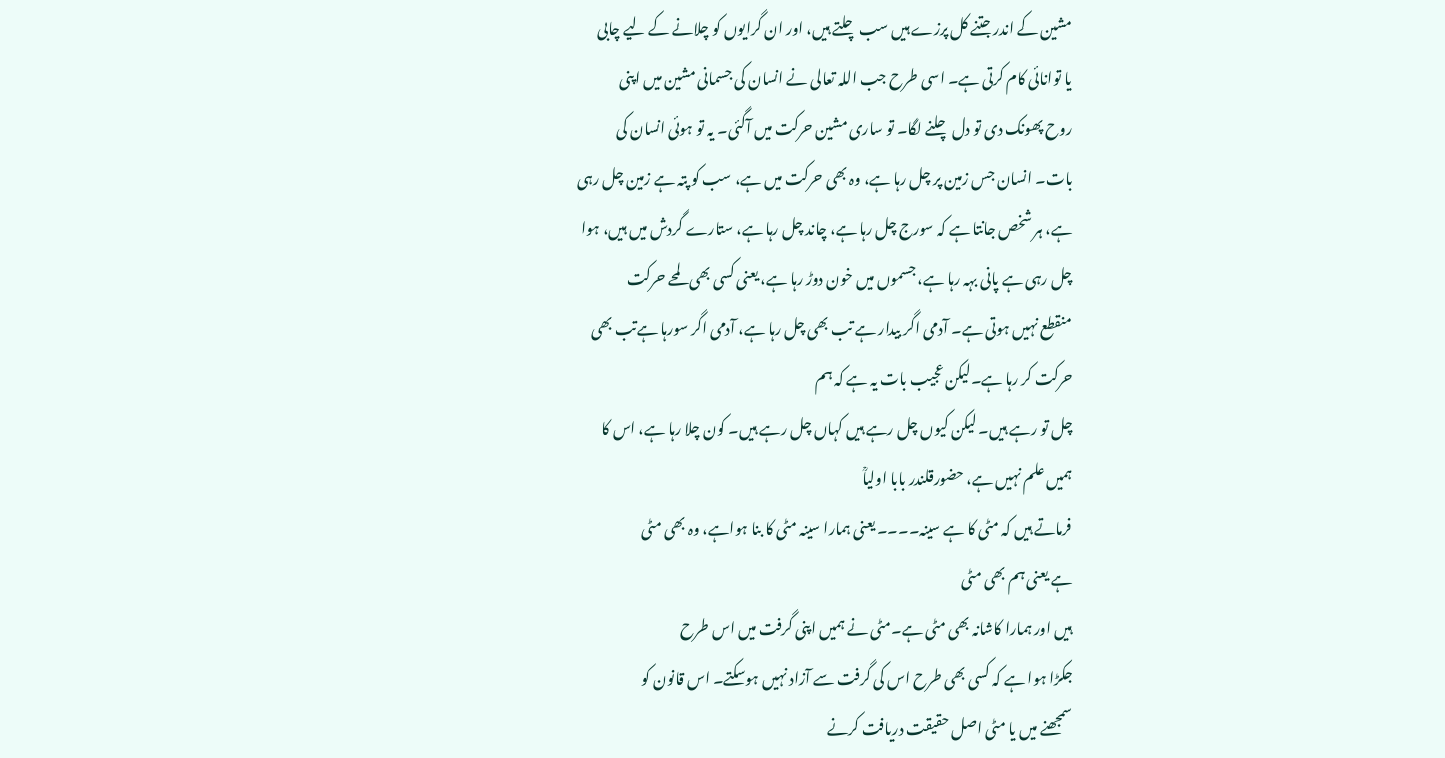مشین کے اندر جتنے کل پرزے ہیں سب چلتے ہیں، اور ان گرایوں کو چلانے کے لیے چابی
یا توانائی کام کرتی ہے۔ اسی طرح جب اللہ تعالی نے انسان کی جسمانی مشین میں اپنی
روح پھونک دی تو دل چلنے لگا۔ تو ساری مشین حرکت میں آگئی۔ یہ تو ہوئی انسان کی
بات۔ انسان جس زمین پر چل رہا ہے، وہ بھی حرکت میں ہے، سب کو پتہ ہے زمین چل رہی
ہے، ہر شخص جانتا ہے کہ سورج چل رہا ہے، چاند چل رہا ہے، ستارے گردش میں ہیں، ہوا
چل رہی ہے پانی بہہ رہا ہے، جسموں میں خون دوڑ رہا ہے، یعنی کسی بھی لمحے حرکت
منقطع نہیں ہوتی ہے۔ آدمی اگر بیدار ہے تب بھی چل رہا ہے، آدمی اگر سورہا ہےتب بھی
حرکت کر رہا ہے۔لیکن عجیب بات یہ ہے کہ ہم
چل تو رہے ہیں۔ لیکن کیوں چل رہے ہیں کہاں چل رہے ہیں۔ کون چلا رہا ہے، اس کا
ہمیں علم نہیں ہے، حضورقلندر بابا اولیاؒ
فرماتے ہیں کہ مٹی کا ہے سینہ۔۔۔۔ یعنی ہمارا سینہ مٹی کا بنا ہواہے، وہ بھی مٹی
ہے یعنی ہم بھی مٹی
ہیں اور ہمارا کاشانہ بھی مٹی ہے۔مٹی نے ہمیں اپنی گرفت میں اس طرح
جکڑا ہوا ہے کہ کسی بھی طرح اس کی گرفت سے آزاد نہیں ہوسکتے۔ اس قانون کو
سمجھنے میں یا مٹی اصل حقیقت دریافت کرنے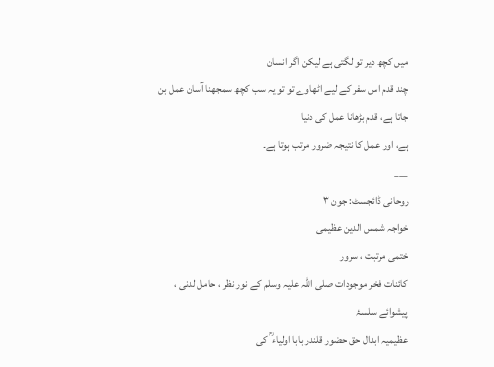میں کچھ دیر تو لگتی ہے لیکن اگر انسان
چند قدم اس سفر کے لیے اٹھاوے تو تو یہ سب کچھ سمجھنا آسان عمل بن جاتا ہے، قدم بڑھانا عمل کی دنیا
ہے، اور عمل کا نتیجہ ضرور مرتب ہوتا ہے۔
___
روحانی ڈائجسٹ: جون ۳
خواجہ شمس الدین عظیمی
ختمی مرتبت ، سرور
کائنات فخر موجودات صلی اللہ علیہ وسلم کے نور نظر ، حامل لدنی ، پیشوائے سلسۂ
عظیمیہ ابدال حق حضور قلندر بابا اولیاء ؒ کی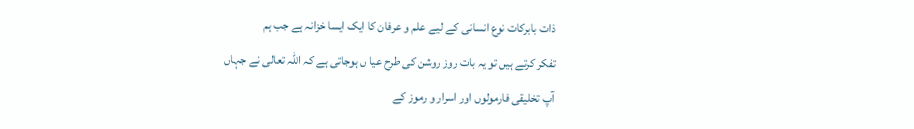ذات بابرکات نوع انسانی کے لیے علم و عرفان کا ایک ایسا خزانہ ہے جب ہم
تفکر کرتے ہیں تو یہ بات روز روشن کی طرح عیا ں ہوجاتی ہے کہ اللہ تعالی نے جہاں
آپ تخلیقی فارمولوں اور اسرار و رموز کے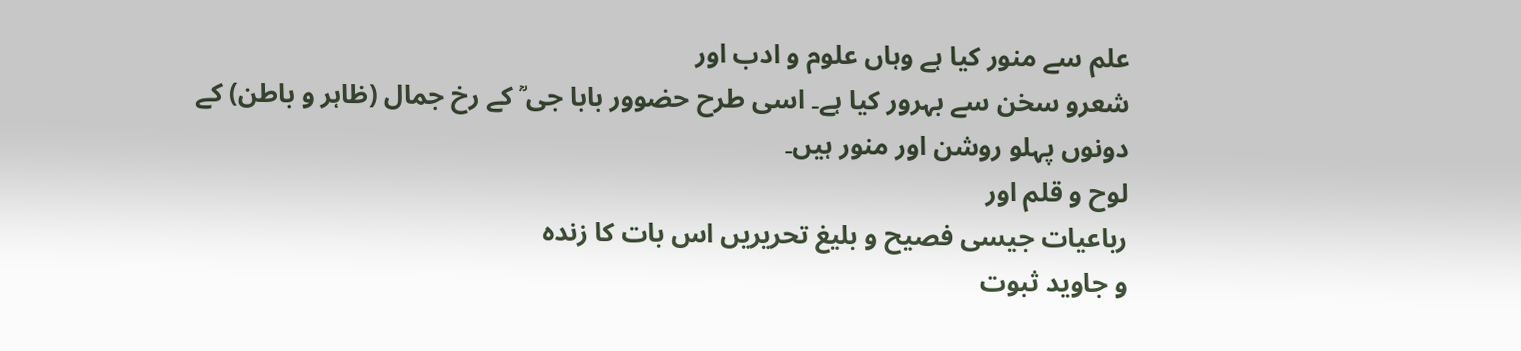علم سے منور کیا ہے وہاں علوم و ادب اور
شعرو سخن سے بہرور کیا ہے۔ اسی طرح حضوور بابا جی ؒ کے رخ جمال (ظاہر و باطن) کے
دونوں پہلو روشن اور منور ہیں۔
لوح و قلم اور
رباعیات جیسی فصیح و بلیغ تحریریں اس بات کا زندہ
و جاوید ثبوت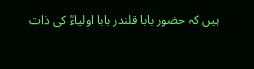ہیں کہ حضور بابا قلندر بابا اولیاءؒ کی ذات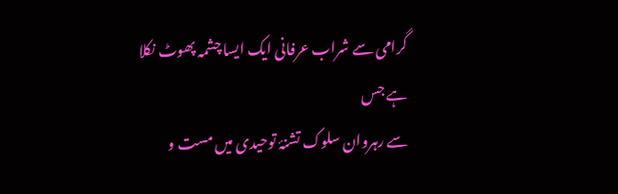گرامی سے شراب عرفانی ایک ایسا چشمہ پھوٹ نکلا ہے جس
سے رہروان سلوک تشنۂ توحیدی میں مست و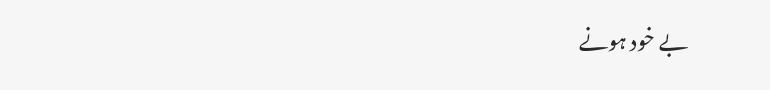بے خود ہونے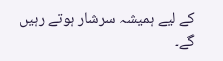کے لیے ہمیشہ سرشار ہوتے رہیں گے۔